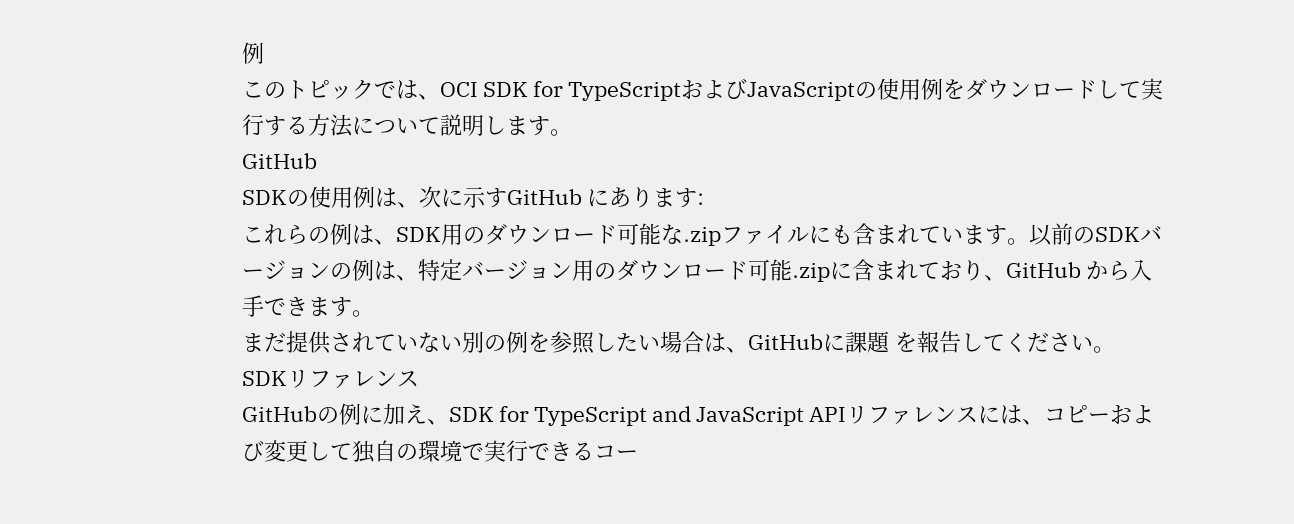例
このトピックでは、OCI SDK for TypeScriptおよびJavaScriptの使用例をダウンロードして実行する方法について説明します。
GitHub
SDKの使用例は、次に示すGitHub にあります:
これらの例は、SDK用のダウンロード可能な.zipファイルにも含まれています。以前のSDKバージョンの例は、特定バージョン用のダウンロード可能.zipに含まれており、GitHub から入手できます。
まだ提供されていない別の例を参照したい場合は、GitHubに課題 を報告してください。
SDKリファレンス
GitHubの例に加え、SDK for TypeScript and JavaScript APIリファレンスには、コピーおよび変更して独自の環境で実行できるコー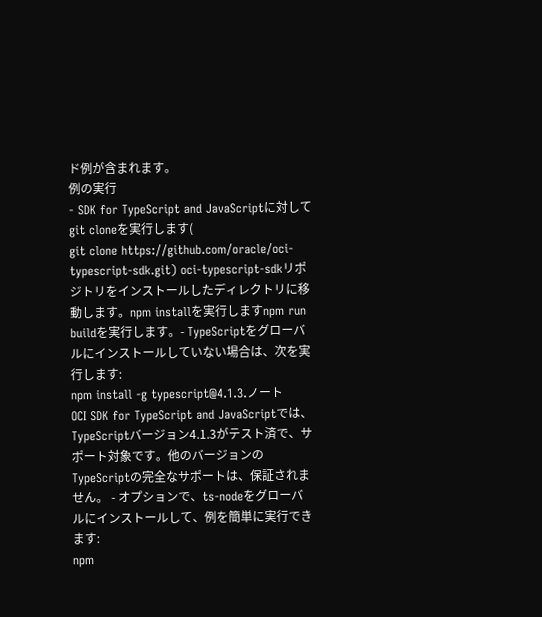ド例が含まれます。
例の実行
- SDK for TypeScript and JavaScriptに対してgit cloneを実行します(
git clone https://github.com/oracle/oci-typescript-sdk.git) oci-typescript-sdkリポジトリをインストールしたディレクトリに移動します。npm installを実行しますnpm run buildを実行します。- TypeScriptをグローバルにインストールしていない場合は、次を実行します:
npm install -g typescript@4.1.3.ノート
OCI SDK for TypeScript and JavaScriptでは、TypeScriptバージョン4.1.3がテスト済で、サポート対象です。他のバージョンのTypeScriptの完全なサポートは、保証されません。 - オプションで、ts-nodeをグローバルにインストールして、例を簡単に実行できます:
npm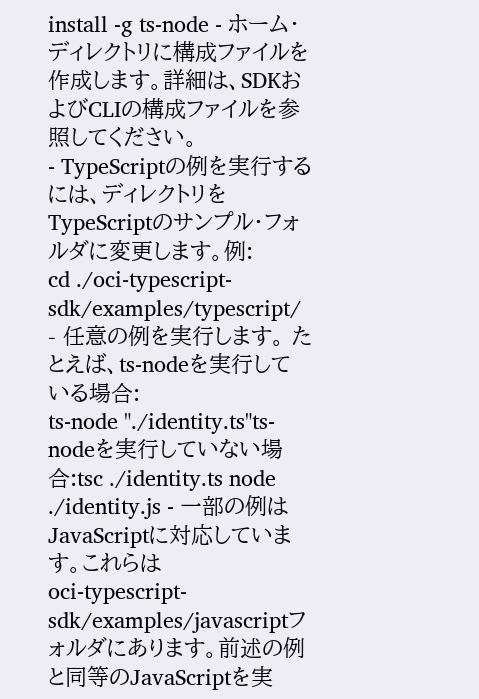install -g ts-node - ホーム・ディレクトリに構成ファイルを作成します。詳細は、SDKおよびCLIの構成ファイルを参照してください。
- TypeScriptの例を実行するには、ディレクトリをTypeScriptのサンプル・フォルダに変更します。例:
cd ./oci-typescript-sdk/examples/typescript/ - 任意の例を実行します。 たとえば、ts-nodeを実行している場合:
ts-node "./identity.ts"ts-nodeを実行していない場合:tsc ./identity.ts node ./identity.js - 一部の例はJavaScriptに対応しています。これらは
oci-typescript-sdk/examples/javascriptフォルダにあります。前述の例と同等のJavaScriptを実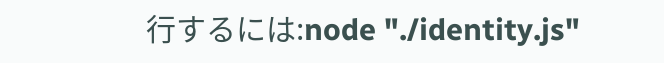行するには:node "./identity.js"